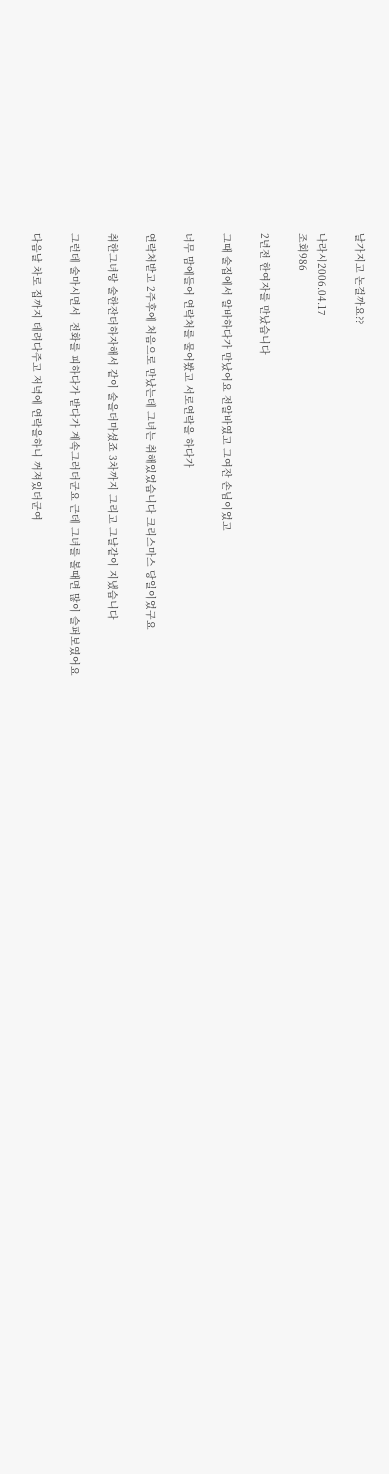날가지고 논걸까요??

나라시2006.04.17
조회986

2년전 한여자를 만났습니다

그때 술집에서 알바하다가 만났어요 전알바였고 그여잔 손님이었고

너무 맘에들어 연락처를 물어봤고 서로연락을 하다가

연락처받고 2주후에 처음으로 만났는데 그녀는 취해있었습니다 크리스마스 당일이었구요

취한그녀랑 술한잔더하자해서 같이 술을더마셨죠 3차까지 그리고 그날같이 지냈습니다

그런데 술마시면서  전화를 피하다가 받다가 계속그러더군요 근데 그녀를 볼때면 많이 슬퍼보였어요

다음날 차로 집까지 데려다주고 저녁에 연락을하니 꺼져있더군여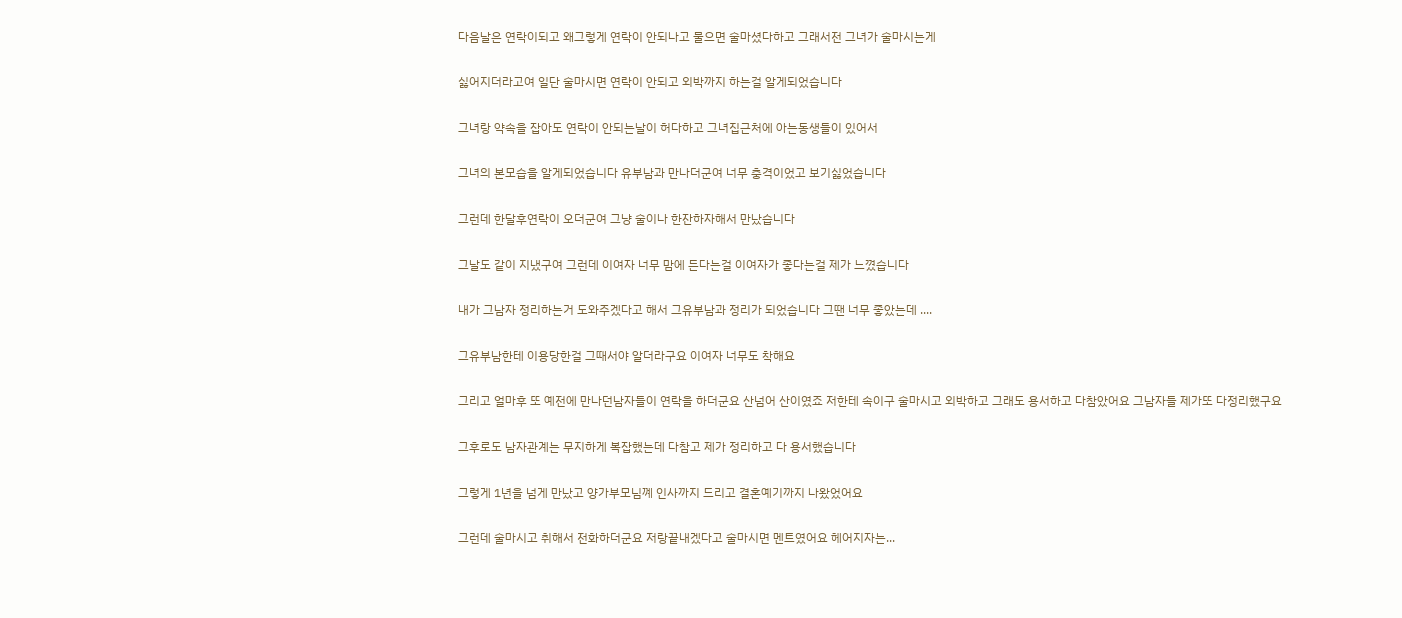다음날은 연락이되고 왜그렇게 연락이 안되나고 물으면 술마셨다하고 그래서전 그녀가 술마시는게

싫어지더라고여 일단 술마시면 연락이 안되고 외박까지 하는걸 알게되었습니다

그녀랑 약속을 잡아도 연락이 안되는날이 허다하고 그녀집근처에 아는동생들이 있어서

그녀의 본모습을 알게되었습니다 유부남과 만나더군여 너무 충격이었고 보기싫었습니다

그런데 한달후연락이 오더군여 그냥 술이나 한잔하자해서 만났습니다

그날도 같이 지냈구여 그런데 이여자 너무 맘에 든다는걸 이여자가 좋다는걸 제가 느꼈습니다

내가 그남자 정리하는거 도와주겠다고 해서 그유부남과 정리가 되었습니다 그땐 너무 좋았는데 ....

그유부남한테 이용당한걸 그때서야 알더라구요 이여자 너무도 착해요

그리고 얼마후 또 예전에 만나던남자들이 연락을 하더군요 산넘어 산이였죠 저한테 속이구 술마시고 외박하고 그래도 용서하고 다참았어요 그남자들 제가또 다정리했구요

그후로도 남자관계는 무지하게 복잡했는데 다참고 제가 정리하고 다 용서했습니다

그렇게 1년을 넘게 만났고 양가부모님꼐 인사까지 드리고 결혼예기까지 나왔었어요

그런데 술마시고 취해서 전화하더군요 저랑끝내겠다고 술마시면 멘트였어요 헤어지자는...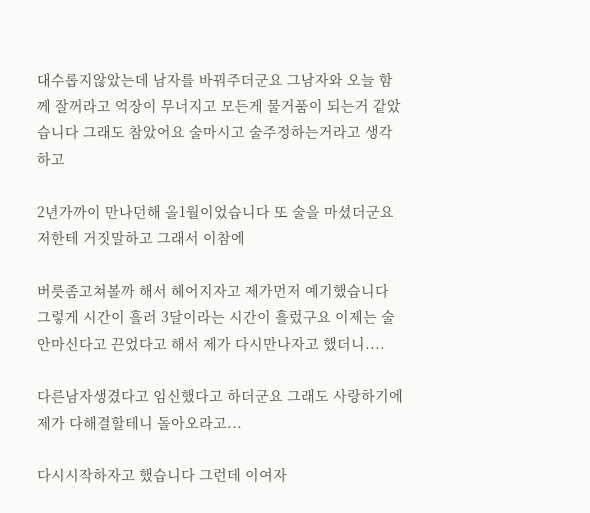대수롭지않았는데 남자를 바꿔주더군요 그남자와 오늘 함께 잘꺼라고 억장이 무너지고 모든게 물거품이 되는거 같았습니다 그래도 참았어요 술마시고 술주정하는거라고 생각하고

2년가까이 만나던해 올1월이었습니다 또 술을 마셨더군요 저한테 거짓말하고 그래서 이참에

버릇좀고쳐볼까 해서 헤어지자고 제가먼저 예기했습니다 그렇게 시간이 흘러 3달이라는 시간이 흘렀구요 이제는 술안마신다고 끈었다고 해서 제가 다시만나자고 했더니....

다른남자생겼다고 임신했다고 하더군요 그래도 사랑하기에 제가 다해결할테니 돌아오라고...

다시시작하자고 했습니다 그런데 이여자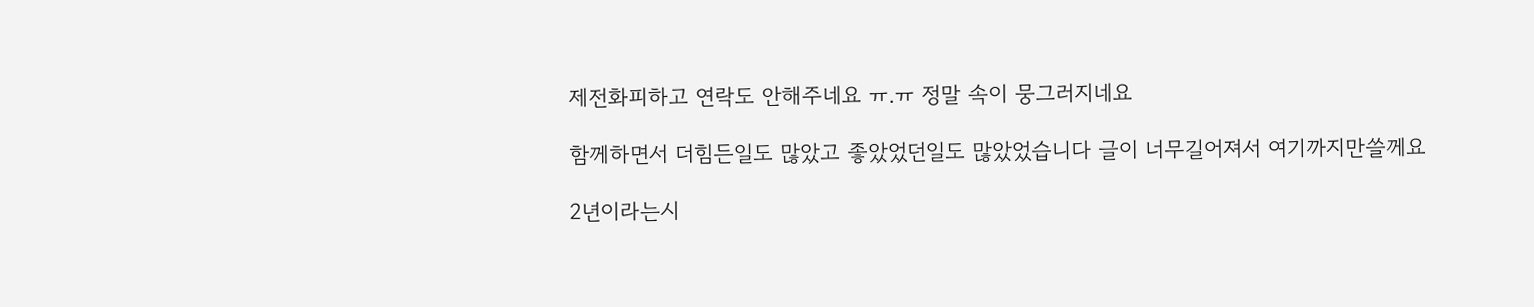제전화피하고 연락도 안해주네요 ㅠ.ㅠ 정말 속이 뭉그러지네요

함께하면서 더힘든일도 많았고 좋았었던일도 많았었습니다 글이 너무길어져서 여기까지만쓸께요

2년이라는시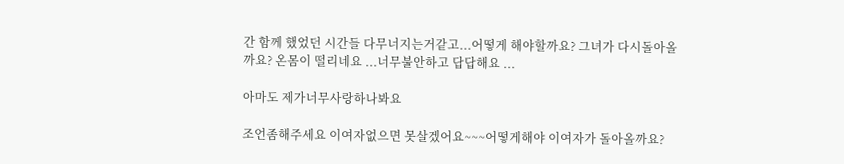간 함께 했었던 시간들 다무너지는거같고...어떻게 해야할까요? 그녀가 다시돌아올까요? 온몸이 떨리네요 ...너무불안하고 답답해요 ...

아마도 제가너무사랑하나봐요

조언좀해주세요 이여자없으면 못살겠어요~~~어떻게해야 이여자가 돌아올까요?